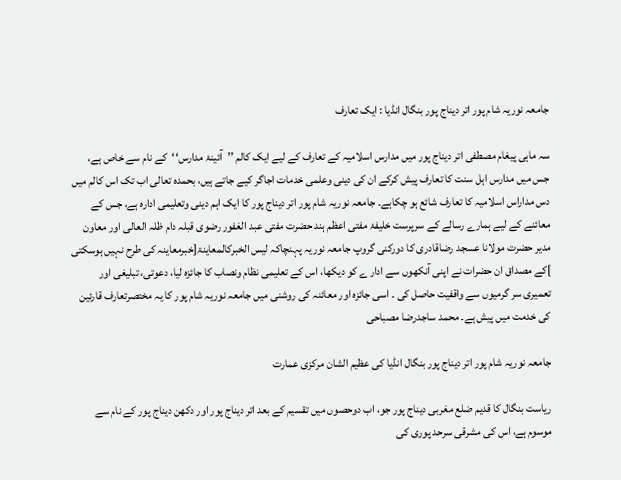جامعہ نوریہ شام پور اتر دیناج پور بنگال انڈیا : ایک تعارف

سہ ماہی پیغام مصطفی اتر دیناج پور میں مدارس اسلامیہ کے تعارف کے لیے ایک کالم ’’آئینۂ مدارس‘‘کے نام سے خاص ہے، جس میں مدارس اہل سنت کا تعارف پیش کرکے ان کی دینی وعلمی خدمات اجاگر کیے جاتے ہیں، بحمدہ تعالی اب تک اس کالم میں دس مداراس اسلامیہ کا تعارف شائع ہو چکاہے۔ جامعہ نوریہ شام پور اتر دیناج پور کا ایک اہم دینی وتعلیمی ادارہ ہے، جس کے معائنے کے لیے ہمارے رسالے کے سرپرست خلیفۂ مفتی اعظم ہند حضرت مفتی عبد الغفور رضوی قبلہ دام ظلہ العالی اور معاون مدیر حضرت مولانا عسجد رضاقادری کا دورکنی گروپ جامعہ نوریہ پہنچاکہ لیس الخبرکالمعاینۃ[خبرمعاینہ کی طرح نہیں ہوسکتی ]کے مصداق ان حضرات نے اپنی آنکھوں سے ادار ے کو دیکھا، اس کے تعلیمی نظام ونصاب کا جائزہ لیا، دعوتی، تبلیغی اور تعمیری سر گرمیوں سے واقفیت حاصل کی ۔ اسی جائزہ اور معائنہ کی روشنی میں جامعہ نوریہ شام پور کا یہ مختصرتعارف قارئین کی خدمت میں پیش ہے۔ محمد ساجدرضا مصباحی

جامعہ نوریہ شام پور اتر دیناج پور بنگال انڈیا کی عظیم الشان مرکزی عمارت

ریاست بنگال کا قدیم ضلع مغربی دیناج پور جو، اب دوحصوں میں تقسیم کے بعد اتر دیناج پور اور دکھن دیناج پور کے نام سے موسوم ہے، اس کی مشرقی سرحد پوری کی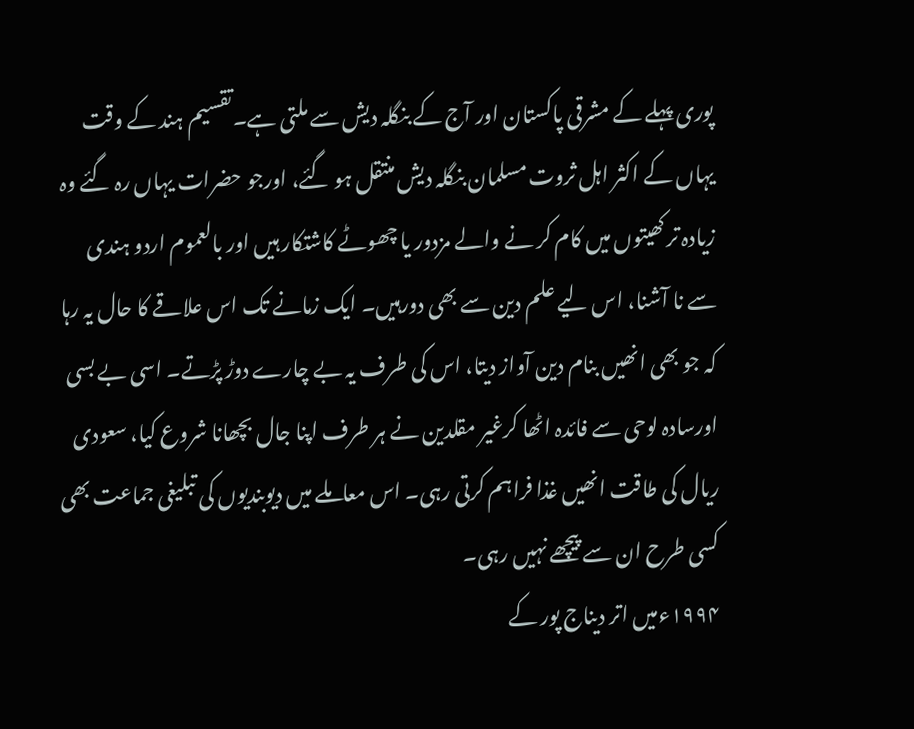پوری پہلے کے مشرقی پاکستان اور آج کے بنگلہ دیش سے ملتی ہے۔تقسیم ہند کے وقت یہاں کے اکثر اہل ثروت مسلمان بنگلہ دیش منتقل ہو گئے، اورجو حضرات یہاں رہ گئے وہ زیادہ تر کھیتوں میں کام کر نے والے مزدور یا چھوٹے کاشتکار ہیں اور بالعموم اردو ہندی سے نا آشنا، اس لیے علم دین سے بھی دورہیں۔ ایک زمانے تک اس علاقے کا حال یہ رہا کہ جو بھی انھیں بنام دین آواز دیتا، اس کی طرف یہ بے چارے دوڑ پڑتے۔ اسی بے بسی اورسادہ لوحی سے فائدہ اٹھا کرغیر مقلدین نے ہر طرف اپنا جال بچھانا شروع کیا، سعودی ریال کی طاقت انھیں غذا فراہم کرتی رہی۔ اس معاملے میں دیوبندیوں کی تبلیغی جماعت بھی کسی طرح ان سے پیچھے نہیں رہی۔
۱۹۹۴ءمیں اتر دیناج پور کے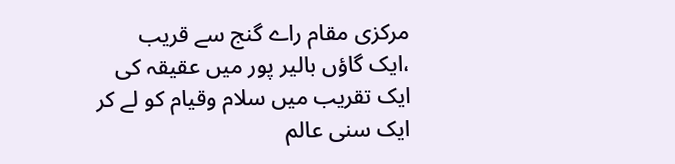مرکزی مقام راے گنج سے قریب ،ایک گاؤں بالیر پور میں عقیقہ کی ایک تقریب میں سلام وقیام کو لے کر ایک سنی عالم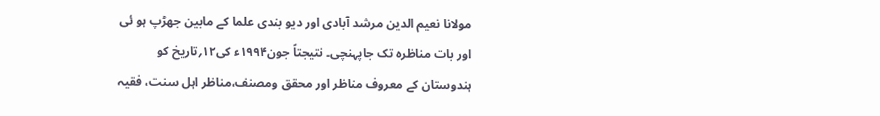مولانا نعیم الدین مرشد آبادی اور دیو بندی علما کے مابین جھڑپ ہو ئی اور بات مناظرہ تک جاپہنچی۔ نتیجتاً جون۱۹۹۴ء کی۱۲؍تاریخ کو ہندوستان کے معروف مناظر اور محقق ومصنف،مناظر اہل سنت، فقیہ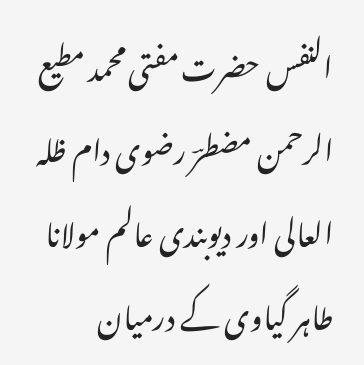النفس حضرت مفتی محمد مطیع الرحمن مضطرؔ رضوی دام ظلہ العالی اور دیوبندی عالم مولانا طاہر گیاوی کے درمیان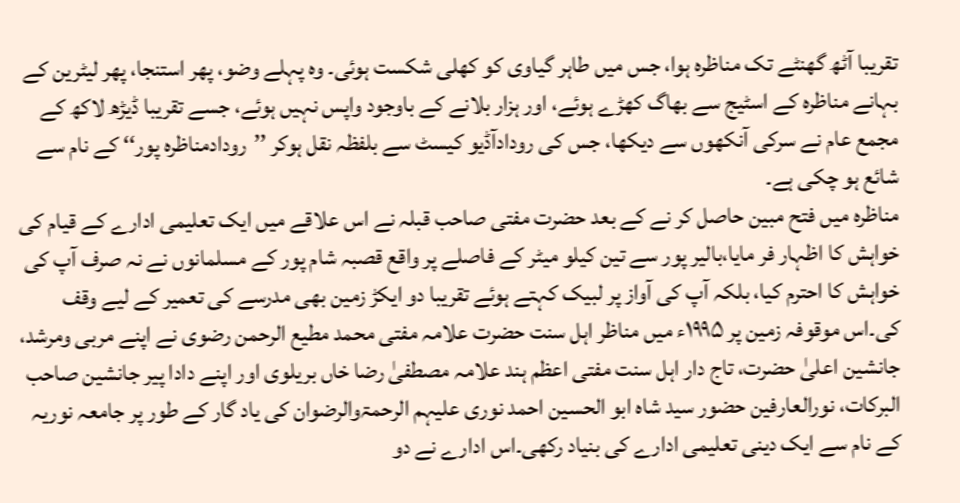تقریبا آٹھ گھنٹے تک مناظرہ ہوا، جس میں طاہر گیاوی کو کھلی شکست ہوئی۔ وہ پہلے وضو، پھر استنجا، پھر لیٹرین کے بہانے مناظرہ کے اسٹیج سے بھاگ کھڑے ہوئے، اور ہزار بلانے کے باوجود واپس نہیں ہوئے، جسے تقریبا ڈیڑھ لاکھ کے مجمع عام نے سرکی آنکھوں سے دیکھا، جس کی رودادآڈیو کیسٹ سے بلفظہ نقل ہوکر ’’رودادمناظرہ پور‘‘ کے نام سے شائع ہو چکی ہے۔
مناظرہ میں فتح مبین حاصل کر نے کے بعد حضرت مفتی صاحب قبلہ نے اس علاقے میں ایک تعلیمی ادارے کے قیام کی خواہش کا اظہار فر مایا،بالیر پور سے تین کیلو میٹر کے فاصلے پر واقع قصبہ شام پور کے مسلمانوں نے نہ صرف آپ کی خواہش کا احترم کیا، بلکہ آپ کی آواز پر لبیک کہتے ہوئے تقریبا دو ایکڑ زمین بھی مدرسے کی تعمیر کے لیے وقف کی۔اس موقوفہ زمین پر ۱۹۹۵ء میں مناظر اہل سنت حضرت علامہ مفتی محمد مطیع الرحمن رضوی نے اپنے مربی ومرشد، جانشین اعلیٰ حضرت، تاج دار اہل سنت مفتی اعظم ہند علامہ مصطفیٰ رضا خاں بریلوی اور اپنے دادا پیر جانشین صاحب البرکات، نورالعارفین حضور سید شاہ ابو الحسین احمد نوری علیہم الرحمۃوالرضوان کی یاد گار کے طور پر جامعہ نوریہ کے نام سے ایک دینی تعلیمی ادارے کی بنیاد رکھی۔اس ادارے نے دو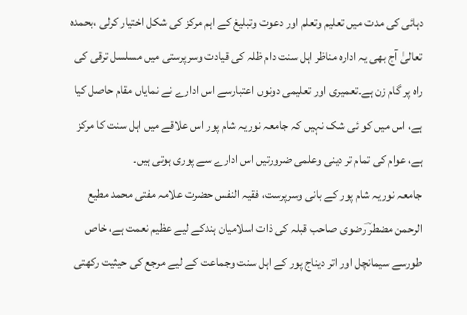دہائی کی مدت میں تعلیم وتعلم اور دعوت وتبلیغ کے اہم مرکز کی شکل اختیار کرلی ،بحمدہ تعالیٰ آج بھی یہ ادارہ مناظر اہل سنت دام ظلہ کی قیادت وسرپرستی میں مسلسل ترقی کی راہ پر گام زن ہے۔تعمیری اور تعلیمی دونوں اعتبارسے اس ادارے نے نمایاں مقام حاصل کیا ہے، اس میں کو ئی شک نہیں کہ جامعہ نوریہ شام پور اس علاقے میں اہل سنت کا مرکز ہے، عوام کی تمام تر دینی وعلمی ضرورتیں اس ادارے سے پوری ہوتی ہیں۔
جامعہ نوریہ شام پور کے بانی وسرپرست، فقیہ النفس حضرت علامہ مفتی محمد مطیع الرحمن مضطر ؔرضوی صاحب قبلہ کی ذات اسلامیان ہندکے لیے عظیم نعمت ہے، خاص طورسے سیمانچل اور اتر دیناج پور کے اہل سنت وجماعت کے لیے مرجع کی حیثیت رکھتی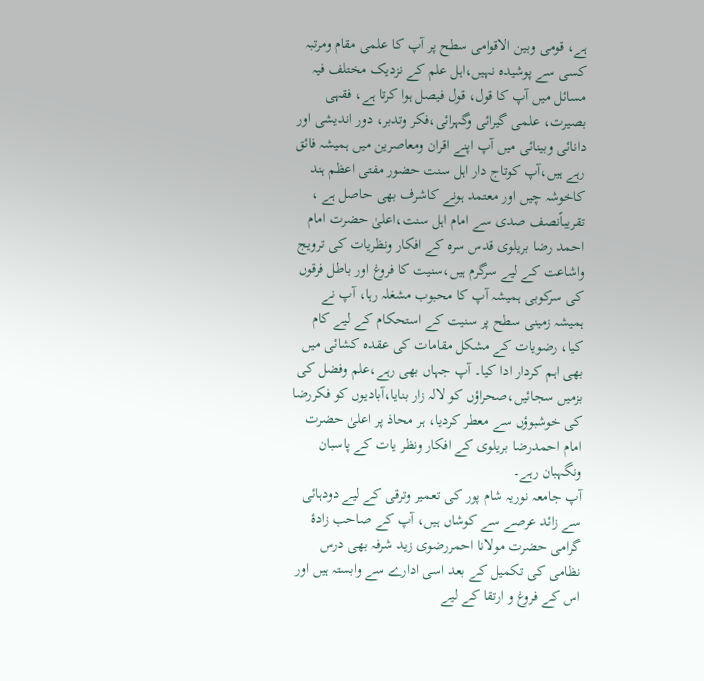ہے، قومی وبین الاقوامی سطح پر آپ کا علمی مقام ومرتبہ کسی سے پوشیدہ نہیں،اہل علم کے نزدیک مختلف فیہ مسائل میں آپ کا قول، قول فیصل ہوا کرتا ہے، فقہی بصیرت، علمی گیرائی وگہرائی،فکر وتدبر، دور اندیشی اور دانائی وبینائی میں آپ اپنے اقران ومعاصرین میں ہمیشہ فائق رہے ہیں،آپ کوتاج دار اہل سنت حضور مفتی اعظم ہند کاخوشہ چیں اور معتمد ہونے کاشرف بھی حاصل ہے ، تقریباًنصف صدی سے امام اہل سنت،اعلیٰ حضرت امام احمد رضا بریلوی قدس سرہ کے افکار ونظریات کی ترویج واشاعت کے لیے سرگرم ہیں،سنیت کا فروغ اور باطل فرقوں کی سرکوبی ہمیشہ آپ کا محبوب مشغلہ رہا، آپ نے ہمیشہ زمینی سطح پر سنیت کے استحکام کے لیے کام کیا، رضویات کے مشکل مقامات کی عقدہ کشائی میں بھی اہم کردار ادا کیا۔ آپ جہاں بھی رہے،علم وفضل کی بزمیں سجائیں،صحراؤں کو لالہ زار بنایا،آبادیوں کو فکررضا کی خوشبوؤں سے معطر کردیا، ہر محاذ پر اعلیٰ حضرت امام احمدرضا بریلوی کے افکار ونظر یات کے پاسبان ونگہبان رہے۔
آپ جامعہ نوریہ شام پور کی تعمیر وترقی کے لیے دودہائی سے زائد عرصے سے کوشاں ہیں، آپ کے صاحب زادۂ گرامی حضرت مولانا احمررضوی زید شرفہ بھی درس نظامی کی تکمیل کے بعد اسی ادارے سے وابستہ ہیں اور اس کے فروغ و ارتقا کے لیے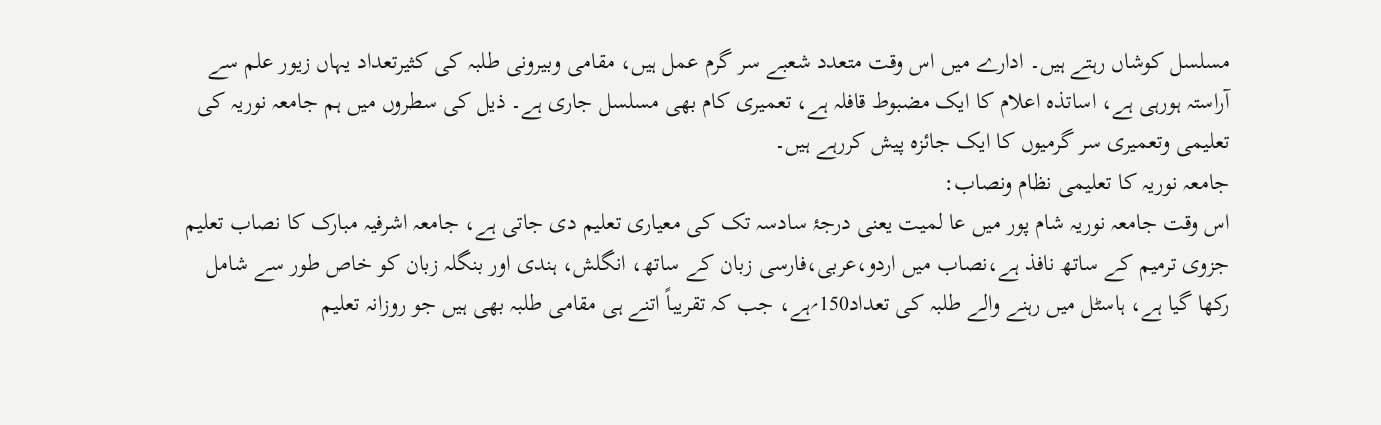مسلسل کوشاں رہتے ہیں۔ ادارے میں اس وقت متعدد شعبے سر گرم عمل ہیں، مقامی وبیرونی طلبہ کی کثیرتعداد یہاں زیور علم سے آراستہ ہورہی ہے، اساتذہ اعلام کا ایک مضبوط قافلہ ہے، تعمیری کام بھی مسلسل جاری ہے۔ ذیل کی سطروں میں ہم جامعہ نوریہ کی تعلیمی وتعمیری سر گرمیوں کا ایک جائزہ پیش کررہے ہیں۔
جامعہ نوریہ کا تعلیمی نظام ونصاب:
اس وقت جامعہ نوریہ شام پور میں عا لمیت یعنی درجۂ سادسہ تک کی معیاری تعلیم دی جاتی ہے، جامعہ اشرفیہ مبارک کا نصاب تعلیم جزوی ترمیم کے ساتھ نافذ ہے،نصاب میں اردو،عربی،فارسی زبان کے ساتھ، انگلش، ہندی اور بنگلہ زبان کو خاص طور سے شامل رکھا گیا ہے، ہاسٹل میں رہنے والے طلبہ کی تعداد150؍ہے، جب کہ تقریباً اتنے ہی مقامی طلبہ بھی ہیں جو روزانہ تعلیم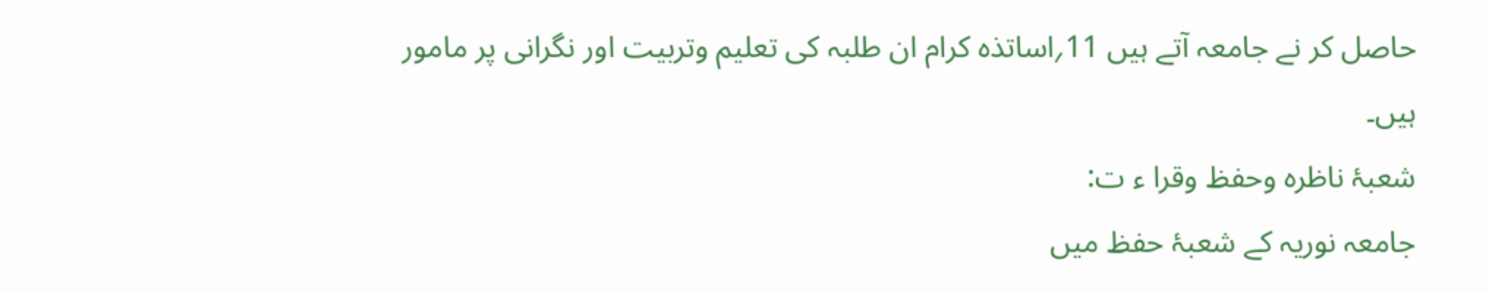حاصل کر نے جامعہ آتے ہیں 11؍اساتذہ کرام ان طلبہ کی تعلیم وتربیت اور نگرانی پر مامور ہیں۔
شعبۂ ناظرہ وحفظ وقرا ء ت:
جامعہ نوریہ کے شعبۂ حفظ میں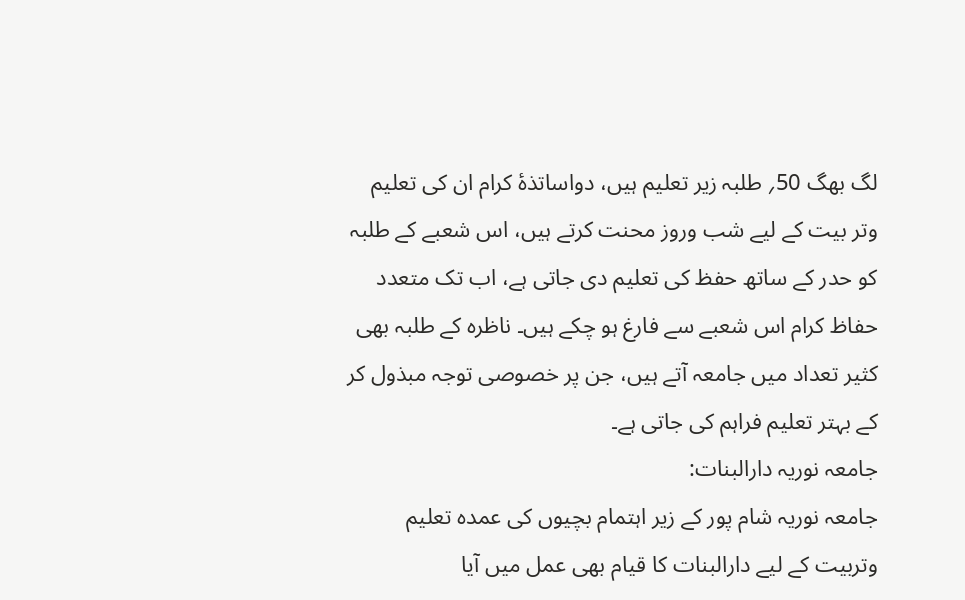لگ بھگ 50؍ طلبہ زیر تعلیم ہیں، دواساتذۂ کرام ان کی تعلیم وتر بیت کے لیے شب وروز محنت کرتے ہیں، اس شعبے کے طلبہ کو حدر کے ساتھ حفظ کی تعلیم دی جاتی ہے، اب تک متعدد حفاظ کرام اس شعبے سے فارغ ہو چکے ہیں۔ ناظرہ کے طلبہ بھی کثیر تعداد میں جامعہ آتے ہیں، جن پر خصوصی توجہ مبذول کر کے بہتر تعلیم فراہم کی جاتی ہے۔
جامعہ نوریہ دارالبنات:
جامعہ نوریہ شام پور کے زیر اہتمام بچیوں کی عمدہ تعلیم وتربیت کے لیے دارالبنات کا قیام بھی عمل میں آیا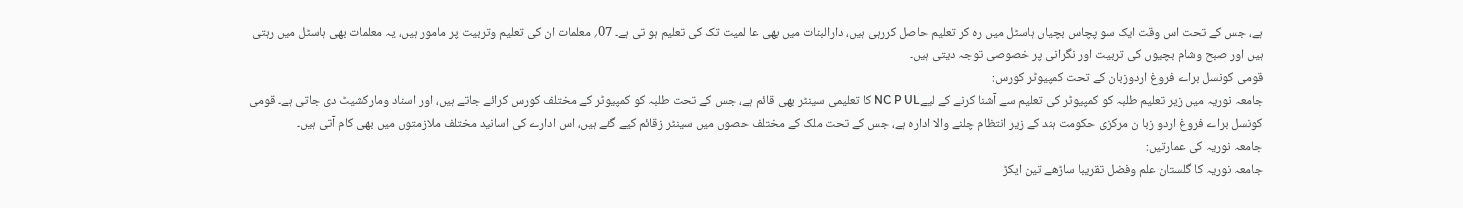ہے، جس کے تحت اس وقت ایک سو پچاس بچیاں ہاسٹل میں رہ کر تعلیم حاصل کررہی ہیں، دارالبنات میں بھی عا لمیت تک کی تعلیم ہو تی ہے۔ 07؍ معلمات ان کی تعلیم وتربیت پر مامور ہیں، یہ معلمات بھی ہاسٹل میں رہتی ہیں اور صبح وشام بچیوں کی تربیت اور نگرانی پر خصوصی توجہ دیتی ہیں۔
قومی کونسل براے فروغ اردوزبان کے تحت کمپیوٹر کورس:
جامعہ نوریہ میں زیر تعلیم طلبہ کو کمپیوٹر کی تعلیم سے آشنا کرنے کے لیےNC P UL کا تعلیمی سینٹر بھی قائم ہے، جس کے تحت طلبہ کو کمپیوٹر کے مختلف کورس کرائے جاتے ہیں، اور اسناد ومارکشیٹ دی جاتی ہے۔ قومی کونسل براے فروغ اردو زبا ن مرکزی حکومت ہند کے زیر انتظام چلنے والا ادارہ ہے، جس کے تحت ملک کے مختلف حصوں میں سینٹر زقائم کیے گئے ہیں، اس ادارے کی اسانید مختلف ملازمتوں میں بھی کام آتی ہیں۔
جامعہ نوریہ کی عمارتیں:
جامعہ نوریہ کا گلستان علم وفضل تقریبا ساڑھے تین ایکڑ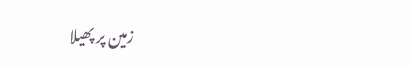زمین پر پھیلا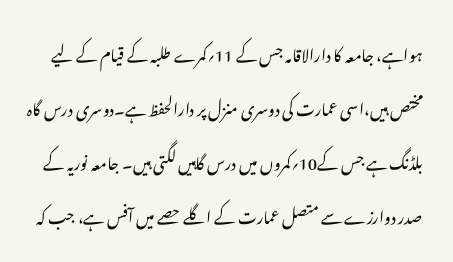ہواہے، جامعہ کا دارالاقامہ جس کے 11؍کمرے طلبہ کے قیام کے لیے مختص ہیں،اسی عمارت کی دوسری منزل پر دارالحفظ ہے۔دوسری درس گاہ بلڈنگ ہے جس کے10؍کمروں میں درس گاہیں لگتی ہیں۔ جامعہ نوریہ کے صدر دوارزے سے متصل عمارت کے اگلے حصے میں آفس ہے، جب کہ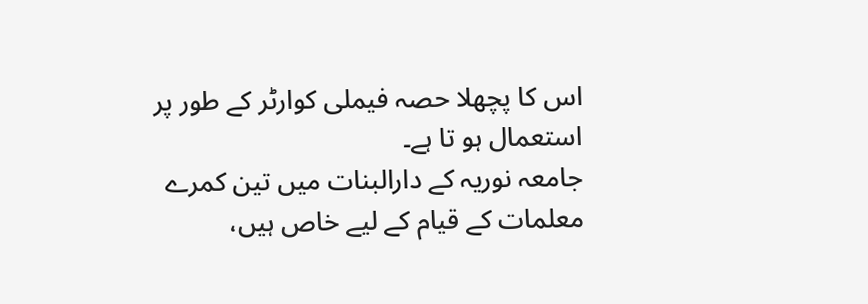اس کا پچھلا حصہ فیملی کوارٹر کے طور پر استعمال ہو تا ہے۔
جامعہ نوریہ کے دارالبنات میں تین کمرے معلمات کے قیام کے لیے خاص ہیں،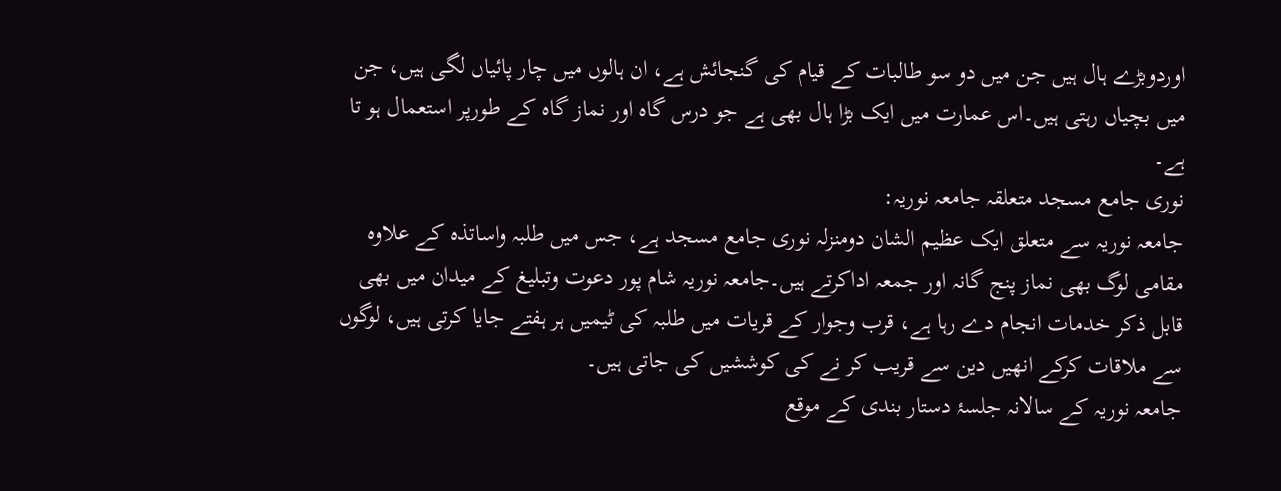اوردوبڑے ہال ہیں جن میں دو سو طالبات کے قیام کی گنجائش ہے، ان ہالوں میں چار پائیاں لگی ہیں، جن میں بچیاں رہتی ہیں۔اس عمارت میں ایک بڑا ہال بھی ہے جو درس گاہ اور نماز گاہ کے طورپر استعمال ہو تا ہے۔
نوری جامع مسجد متعلقہ جامعہ نوریہ:
جامعہ نوریہ سے متعلق ایک عظیم الشان دومنزلہ نوری جامع مسجد ہے، جس میں طلبہ واساتذہ کے علاوہ مقامی لوگ بھی نماز پنج گانہ اور جمعہ اداکرتے ہیں۔جامعہ نوریہ شام پور دعوت وتبلیغ کے میدان میں بھی قابل ذکر خدمات انجام دے رہا ہے، قرب وجوار کے قریات میں طلبہ کی ٹیمیں ہر ہفتے جایا کرتی ہیں، لوگوں سے ملاقات کرکے انھیں دین سے قریب کر نے کی کوششیں کی جاتی ہیں۔
جامعہ نوریہ کے سالانہ جلسۂ دستار بندی کے موقع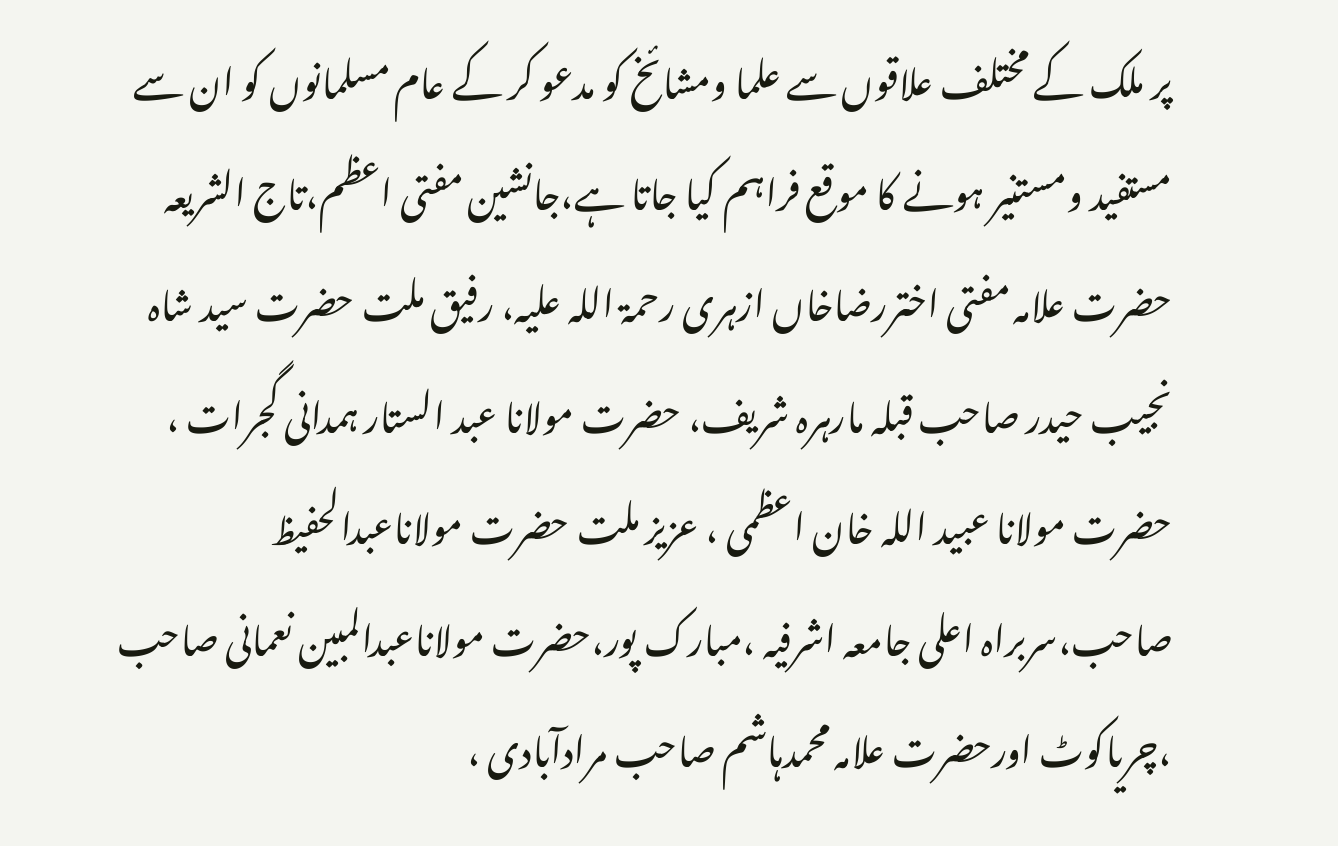پر ملک کے مختلف علاقوں سے علما ومشائخ کو مدعو کر کے عام مسلمانوں کو ان سے مستفید ومستنیر ہونے کا موقع فراہم کیا جاتا ہے،جانشین مفتی اعظم،تاج الشریعہ حضرت علامہ مفتی اختررضاخاں ازہری رحمۃ اللہ علیہ، رفیق ملت حضرت سید شاہ نجیب حیدر صاحب قبلہ مارہرہ شریف، حضرت مولانا عبد الستار ہمدانی گجرات ، حضرت مولانا عبید اللہ خان اعظمی ، عزیز ملت حضرت مولاناعبدالحفیظ صاحب،سربراہ اعلی جامعہ اشرفیہ ،مبارک پور،حضرت مولاناعبدالمبین نعمانی صاحب ،چریاکوٹ اورحضرت علامہ محمدہاشم صاحب مرادآبادی ،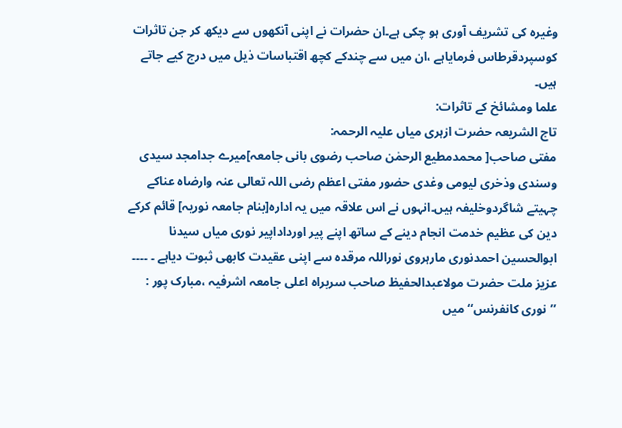وغیرہ کی تشریف آوری ہو چکی ہے۔ان حضرات نے اپنی آنکھوں سے دیکھ کر جن تاثرات کوسپردقرطاس فرمایاہے ،ان میں سے چندکے کچھ اقتباسات ذیل میں درج کیے جاتے ہیں۔
علما ومشائخ کے تاثرات:
تاج الشریعہ حضرت ازہری میاں علیہ الرحمہ:
مفتی صاحب[ محمدمطیع الرحمٰن صاحب رضوی بانی جامعہ]میرے جدامجد سیدی وسندی وذخری لیومی وغدی حضور مفتی اعظم رضی اللہ تعالی عنہ وارضاہ عناکے چہیتے شاگردوخلیفہ ہیں۔انہوں نے اس علاقہ میں یہ ادارہ[بنام جامعہ نوریہ] قائم کرکے دین کی عظیم خدمت انجام دینے کے ساتھ اپنے پیر اورداداپیر نوری میاں سیدنا ابوالحسین احمدنوری مارہروی نوراللہ مرقدہ سے اپنی عقیدت کابھی ثبوت دیاہے ۔ ۔۔۔۔
عزیز ملت حضرت مولاعبدالحفیظ صاحب سربراہ اعلی جامعہ اشرفیہ ،مبارک پور :
’’نوری کانفرنس‘‘ میں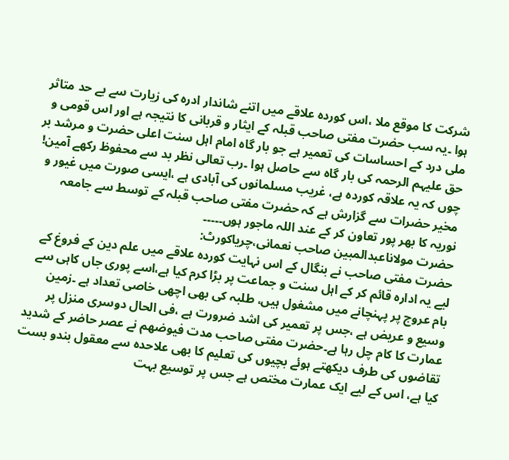شرکت کا موقع ملا ،اس کوردہ علاقے میں اتنے شاندار ادرہ کی زیارت سے بے حد متاثر ہوا ۔یہ سب حضرت مفتی صاحب قبلہ کے ایثار و قربانی کا نتیجہ ہے اور اس قومی و ملی درد کے احساسات کی تعمیر ہے جو بار گاہ امام اہل سنت اعلی حضرت و مرشد بر حق علیہم الرحمہ کی بار گاہ سے حاصل ہوا ۔رب تعالی نظر بد سے محفوظ رکھے آمین!
چوں کہ یہ علاقہ کوردہ ہے، غریب مسلمانوں کی آبادی ہے ،ایسی صورت میں غیور و مخیر حضرات سے گزارش ہے کہ حضرت مفتی صاحب قبلہ کے توسط سے جامعہ نوریہ کا بھر پور تعاون کر کے عند اللہ ماجور ہوں۔۔۔۔۔
حضرت مولاناعبدالمبین صاحب نعمانی،چریاکورٹ:
حضرت مفتی صاحب نے بنگال کے اس نہایت کوردہ علاقے میں علم دین کے فروغ کے لیے یہ ادارہ قائم کر کے اہل سنت و جماعت پر بڑا کرم کیا ہے،اسے پوری جاں کاہی سے بام عروج پر پہنچانے میں مشغول ہیں، طلبہ کی بھی اچھی خاصی تعداد ہے ۔زمین وسیع و عریض ہے ،جس پر تعمیر کی اشد ضرورت ہے ،فی الحال دوسری منزل پر عمارت کا کام چل رہا ہے۔حضرت مفتی صاحب مدت فیوضھم نے عصر حاضر کے شدید تقاضوں کی طرف دیکھتے ہوئے بچیوں کی تعلیم کا بھی علاحدہ سے معقول بندو بست کیا ہے، اس کے لیے ایک عمارت مختص ہے جس پر توسیع بہت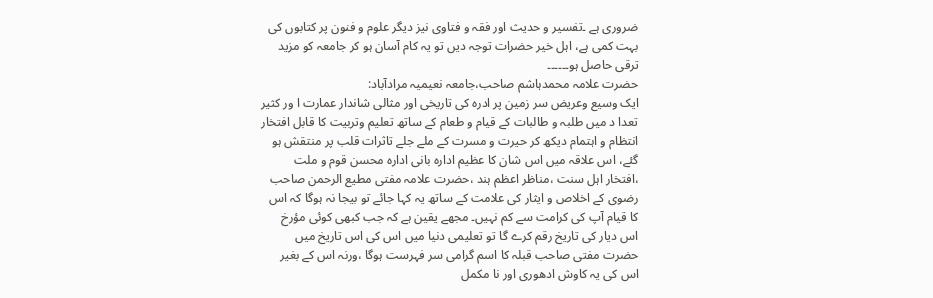ضروری ہے ۔تفسیر و حدیث اور فقہ و فتاوی نیز دیگر علوم و فنون پر کتابوں کی بہت کمی ہے، اہل خیر حضرات توجہ دیں تو یہ کام آسان ہو کر جامعہ کو مزید ترقی حاصل ہو۔۔۔۔۔۔
حضرت علامہ محمدہاشم صاحب،جامعہ نعیمیہ مرادآباد:
ایک وسیع وعریض سر زمین پر ادرہ کی تاریخی اور مثالی شاندار عمارت ا ور کثیر تعدا د میں طلبہ و طالبات کے قیام و طعام کے ساتھ تعلیم وتربیت کا قابل افتخار انتظام و اہتمام دیکھ کر حیرت و مسرت کے ملے جلے تاثرات قلب پر منتقش ہو گئے، اس علاقہ میں اس شان کا عظیم ادارہ بانی ادارہ محسن قوم و ملت ،افتخار اہل سنت ،مناظر اعظم ہند ،حضرت علامہ مفتی مطیع الرحمن صاحب رضوی کے اخلاص و ایثار کی علامت کے ساتھ یہ کہا جائے تو بیجا نہ ہوگا کہ اس کا قیام آپ کی کرامت سے کم نہیں۔ مجھے یقین ہے کہ جب کبھی کوئی مؤرخ اس دیار کی تاریخ رقم کرے گا تو تعلیمی دنیا میں اس کی اس تاریخ میں حضرت مفتی صاحب قبلہ کا اسم گرامی سر فہرست ہوگا ،ورنہ اس کے بغیر اس کی یہ کاوش ادھوری اور نا مکمل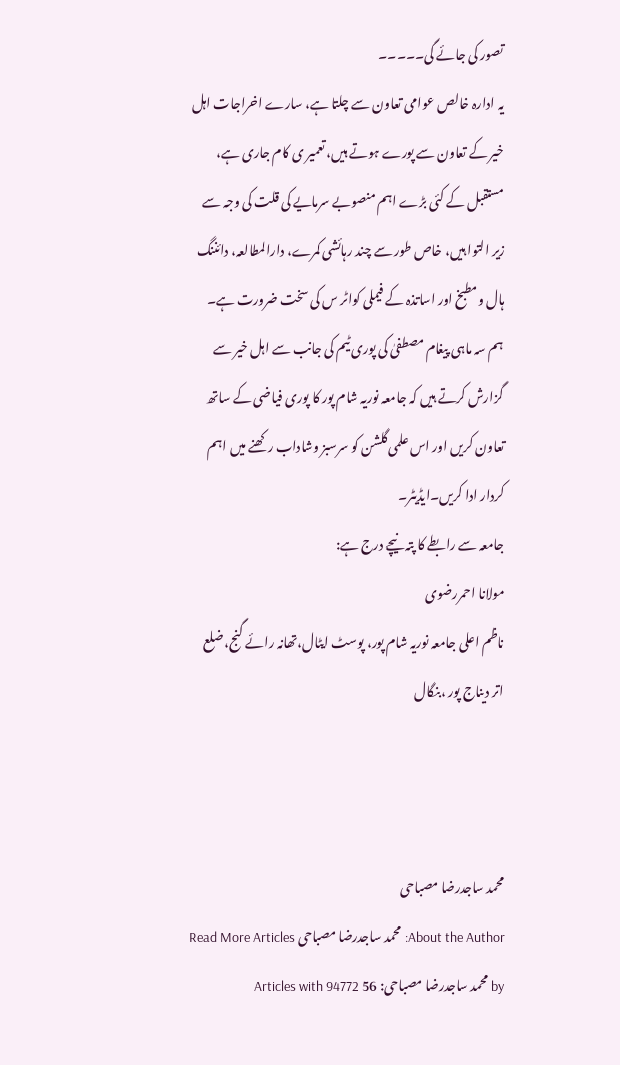تصور کی جائے گی۔۔۔۔۔
یہ ادارہ خالص عوامی تعاون سے چلتا ہے، سارے اخراجات اہل خیر کے تعاون سے پورے ہوتے ہیں، تعمیر ی کام جاری ہے، مستقبل کے کئی بڑے اہم منصوبے سرمایے کی قلت کی وجہ سے زیر التوا ہیں، خاص طور سے چند رہائشی کمرے، دارالمطالعہ، دائننگ ہال ومطبخ اور اساتذہ کے فیملی کواٹر س کی سخت ضرورت ہے۔ ہم سہ ماہی پیغام مصطفیٰ کی پوری ٹیم کی جانب سے اہل خیر سے گزارش کرتے ہیں کہ جامعہ نوریہ شام پور کا پوری فیاضی کے ساتھ تعاون کریں اور اس علمی گلشن کو سرسبز وشاداب رکھنے میں اہم کردار ادا کریں۔ایڈیٹر۔
جامعہ سے رابطے کا پتہ نیچے درج ہے:
مولانا احمررضوی
ناظم اعلی جامعہ نوریہ شام پور، پوسٹ ایٹال،تھانہ رائے گنج، ضلع اتر دیناج پور ،بنگال



محمد ساجدرضا مصباحی
About the Author: محمد ساجدرضا مصباحی Read More Articles by محمد ساجدرضا مصباحی: 56 Articles with 94772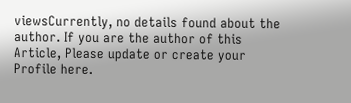viewsCurrently, no details found about the author. If you are the author of this Article, Please update or create your Profile here.